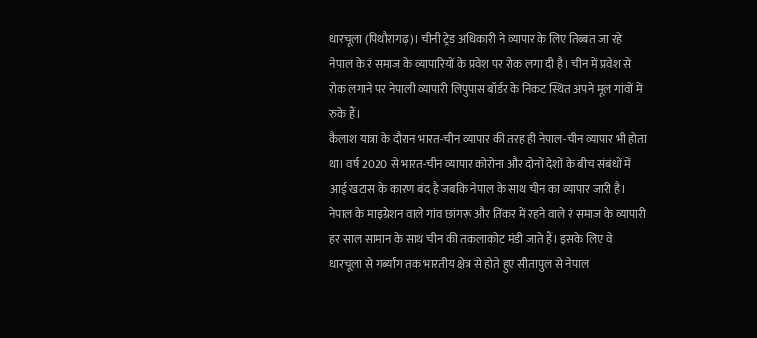धारचूला (पिथौरागढ़)। चीनी ट्रेड अधिकारी ने व्यापार के लिए तिब्बत जा रहे नेपाल के रं समाज के व्यापारियों के प्रवेश पर रोक लगा दी है। चीन में प्रवेश से रोक लगाने पर नेपाली व्यापारी लिपुपास बॉर्डर के निकट स्थित अपने मूल गांवों में रुके हैं।
कैलाश यात्रा के दौरान भारत-चीन व्यापार की तरह ही नेपाल-चीन व्यापार भी होता था। वर्ष 2020 से भारत-चीन व्यापार कोरोना और दोनों देशों के बीच संबंधों में आई खटास के कारण बंद है जबकि नेपाल के साथ चीन का व्यापार जारी है। नेपाल के माइग्रेशन वाले गांव छांगरू और तिंकर में रहने वाले रं समाज के व्यापारी हर साल सामान के साथ चीन की तकलाकोट मंडी जाते हैं। इसके लिए वे धारचूला से गर्ब्यांग तक भारतीय क्षेत्र से होते हुए सीतापुल से नेपाल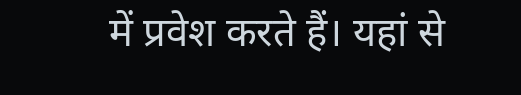में प्रवेश करते हैं। यहां से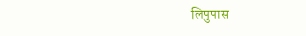लिपुपास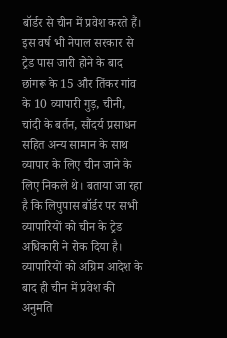बॉर्डर से चीन में प्रवेश करते हैं।
इस वर्ष भी नेपाल सरकार से ट्रेड पास जारी होने के बाद छांगरू के 15 और तिंकर गांव के 10 व्यापारी गुड़, चीनी, चांदी के बर्तन, सौंदर्य प्रसाधन सहित अन्य सामान के साथ व्यापार के लिए चीन जाने के लिए निकले थे। बताया जा रहा है कि लिपुपास बॉर्डर पर सभी व्यापारियों को चीन के ट्रेड अधिकारी ने रोक दिया है। व्यापारियों को अग्रिम आदेश के बाद ही चीन में प्रवेश की अनुमति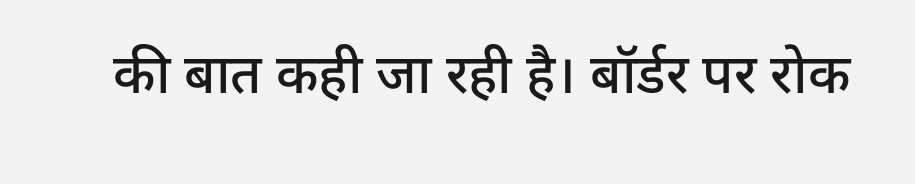की बात कही जा रही है। बॉर्डर पर रोक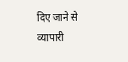दिए जाने से व्यापारी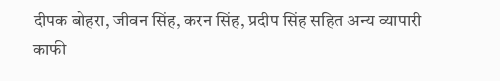दीपक बोहरा, जीवन सिंह, करन सिंह, प्रदीप सिंह सहित अन्य व्यापारी काफी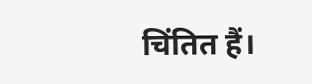चिंतित हैं।